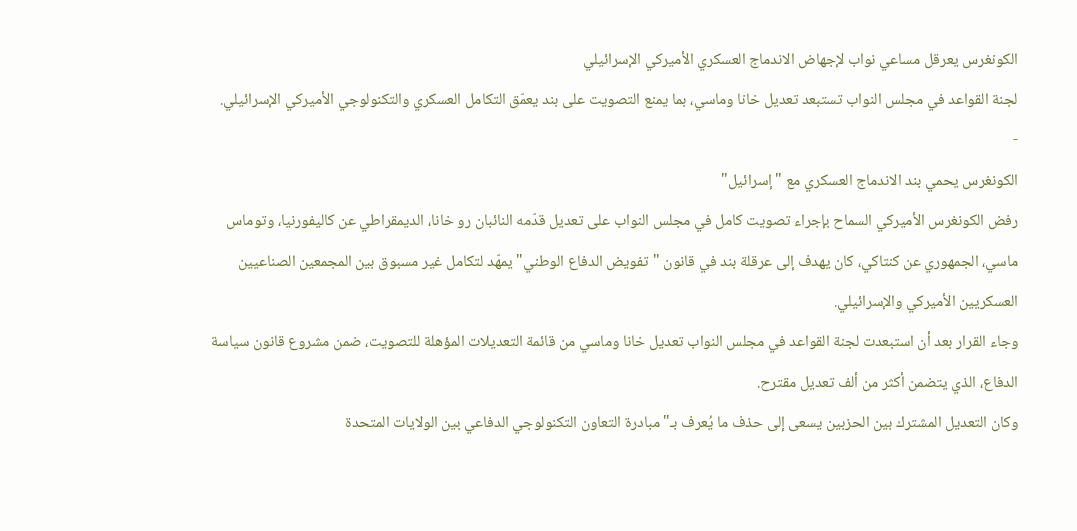الكونغرس يعرقل مساعي نواب لإجهاض الاندماج العسكري الأميركي الإسرائيلي
لجنة القواعد في مجلس النواب تستبعد تعديل خانا وماسي، بما يمنع التصويت على بند يعمّق التكامل العسكري والتكنولوجي الأميركي الإسرائيلي.
-
الكونغرس يحمي بند الاندماج العسكري مع "إسرائيل"
رفض الكونغرس الأميركي السماح بإجراء تصويت كامل في مجلس النواب على تعديل قدّمه النائبان رو خانا، الديمقراطي عن كاليفورنيا، وتوماس ماسي، الجمهوري عن كنتاكي، كان يهدف إلى عرقلة بند في قانون "تفويض الدفاع الوطني" يمهّد لتكامل غير مسبوق بين المجمعين الصناعيين العسكريين الأميركي والإسرائيلي.
وجاء القرار بعد أن استبعدت لجنة القواعد في مجلس النواب تعديل خانا وماسي من قائمة التعديلات المؤهلة للتصويت، ضمن مشروع قانون سياسة الدفاع، الذي يتضمن أكثر من ألف تعديل مقترح.
وكان التعديل المشترك بين الحزبين يسعى إلى حذف ما يُعرف بـ"مبادرة التعاون التكنولوجي الدفاعي بين الولايات المتحدة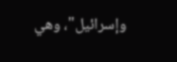وإسرائيل"، وهي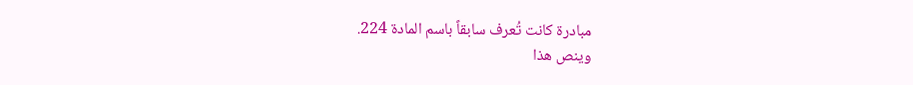مبادرة كانت تُعرف سابقاً باسم المادة 224.
وينص هذا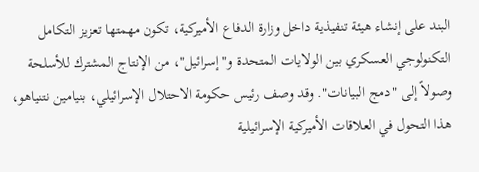البند على إنشاء هيئة تنفيذية داخل وزارة الدفاع الأميركية، تكون مهمتها تعزيز التكامل التكنولوجي العسكري بين الولايات المتحدة و"إسرائيل"، من الإنتاج المشترك للأسلحة وصولاً إلى "دمج البيانات". وقد وصف رئيس حكومة الاحتلال الإسرائيلي، بنيامين نتنياهو، هذا التحول في العلاقات الأميركية الإسرائيلية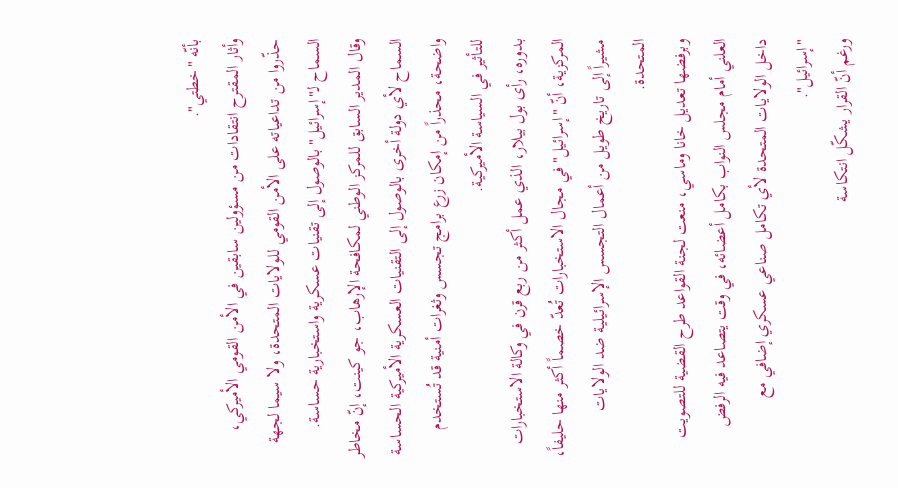بأنّه "خطتي".
وأثار المقترح انتقادات من مسؤولين سابقين في الأمن القومي الأميركي، حذّروا من تداعياته على الأمن القومي للولايات المتحدة، ولا سيما لجهة السماح لـ"إسرائيل" بالوصول إلى تقنيات عسكرية واستخبارية حساسة.
وقال المدير السابق للمركز الوطني لمكافحة الإرهاب، جو كينت، إنّ مخاطر السماح لأي دولة أخرى بالوصول إلى التقنيات العسكرية الأميركية الحساسة واضحة، محذراً من إمكان زرع برامج تجسس وثغرات أمنية قد تُستخدم للتأثير في السياسة الأميركية.
بدوره، رأى بول بيلار، الذي عمل أكثر من ربع قرن في وكالة الاستخبارات المركزية، أنّ "إسرائيل" في مجال الاستخبارات تُعدّ خصماً أكثر منها حليفاً، مشيراً إلى تاريخ طويل من أعمال التجسس الإسرائيلية ضد الولايات المتحدة.
وبرفضها تعديل خانا وماسي، منعت لجنة القواعد طرح القضية للتصويت العلني أمام مجلس النواب بكامل أعضائه، في وقت يتصاعد فيه الرفض داخل الولايات المتحدة لأي تكامل صناعي عسكري إضافي مع "إسرائيل".
ورغم أنّ القرار يشكّل انتكاسة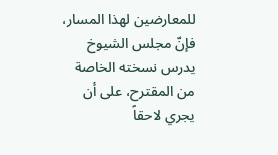للمعارضين لهذا المسار، فإنّ مجلس الشيوخ يدرس نسخته الخاصة من المقترح، على أن يجري لاحقاً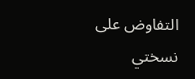التفاوض على نسختي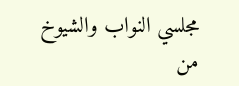مجلسي النواب والشيوخ من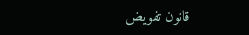قانون تفويض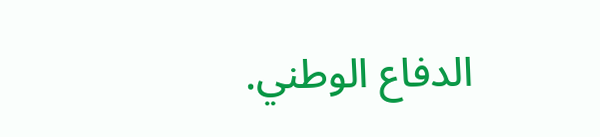الدفاع الوطني.